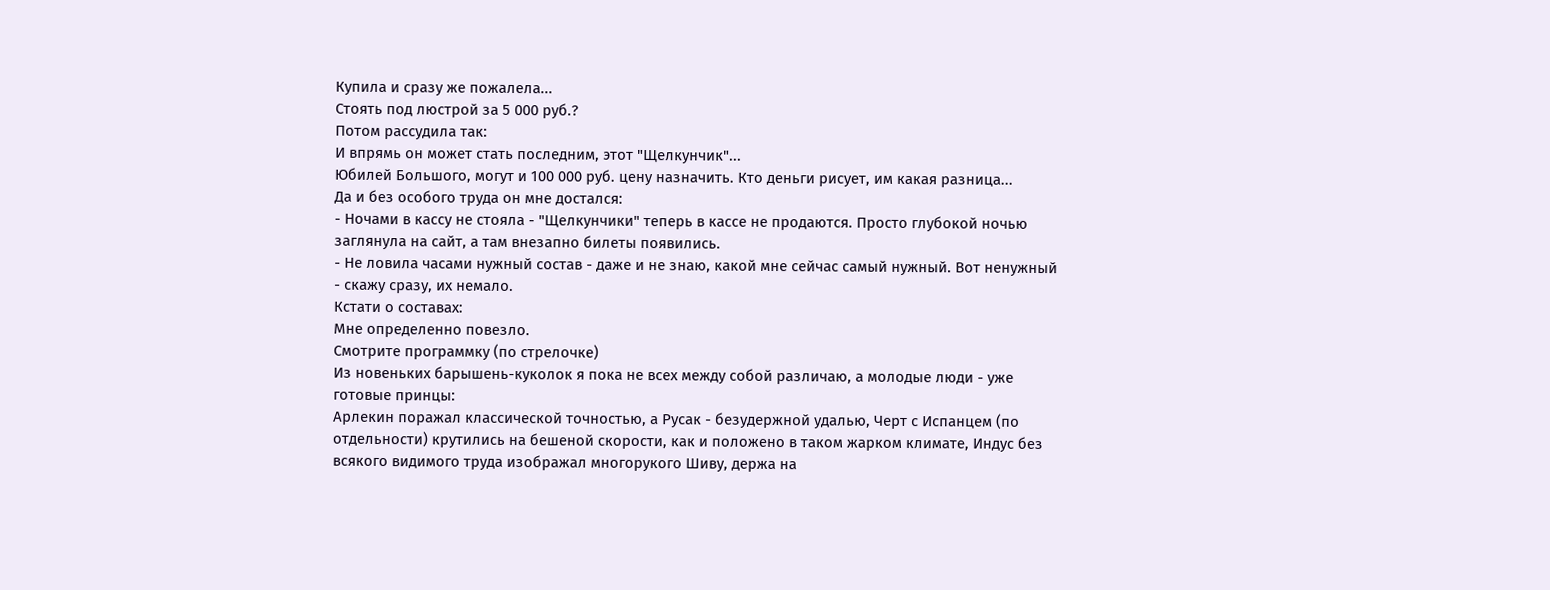Купила и сразу же пожалела...
Стоять под люстрой за 5 000 руб.?
Потом рассудила так:
И впрямь он может стать последним, этот "Щелкунчик"...
Юбилей Большого, могут и 100 000 руб. цену назначить. Кто деньги рисует, им какая разница...
Да и без особого труда он мне достался:
- Ночами в кассу не стояла - "Щелкунчики" теперь в кассе не продаются. Просто глубокой ночью заглянула на сайт, а там внезапно билеты появились.
- Не ловила часами нужный состав - даже и не знаю, какой мне сейчас самый нужный. Вот ненужный - скажу сразу, их немало.
Кстати о составах:
Мне определенно повезло.
Смотрите программку (по стрелочке)
Из новеньких барышень-куколок я пока не всех между собой различаю, а молодые люди - уже готовые принцы:
Арлекин поражал классической точностью, а Русак - безудержной удалью, Черт с Испанцем (по отдельности) крутились на бешеной скорости, как и положено в таком жарком климате, Индус без всякого видимого труда изображал многорукого Шиву, держа на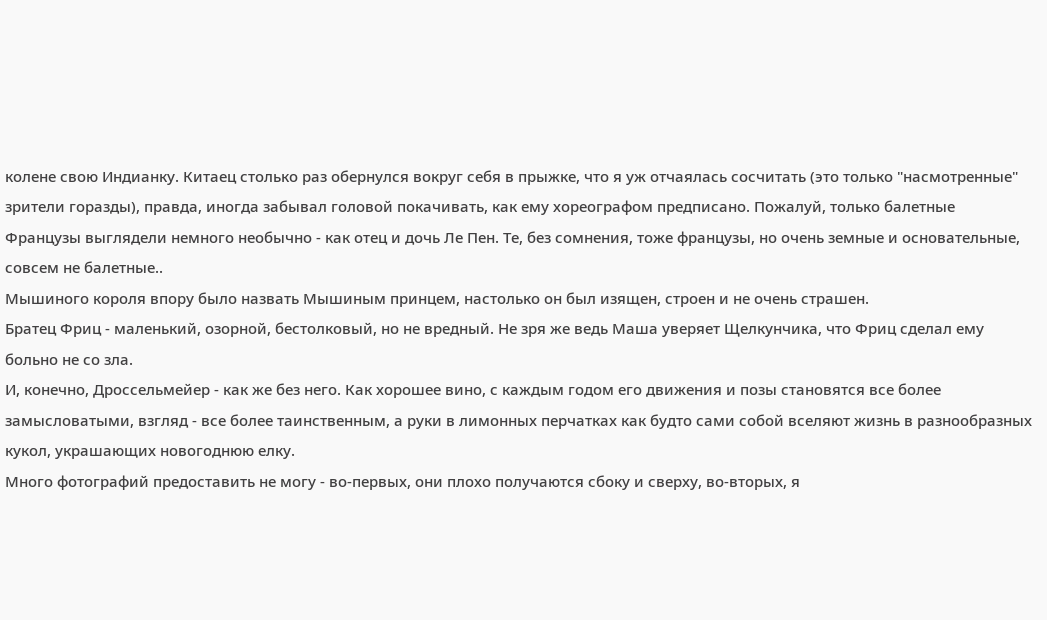колене свою Индианку. Китаец столько раз обернулся вокруг себя в прыжке, что я уж отчаялась сосчитать (это только "насмотренные" зрители горазды), правда, иногда забывал головой покачивать, как ему хореографом предписано. Пожалуй, только балетные Французы выглядели немного необычно - как отец и дочь Ле Пен. Те, без сомнения, тоже французы, но очень земные и основательные, совсем не балетные..
Мышиного короля впору было назвать Мышиным принцем, настолько он был изящен, строен и не очень страшен.
Братец Фриц - маленький, озорной, бестолковый, но не вредный. Не зря же ведь Маша уверяет Щелкунчика, что Фриц сделал ему больно не со зла.
И, конечно, Дроссельмейер - как же без него. Как хорошее вино, с каждым годом его движения и позы становятся все более замысловатыми, взгляд - все более таинственным, а руки в лимонных перчатках как будто сами собой вселяют жизнь в разнообразных кукол, украшающих новогоднюю елку.
Много фотографий предоставить не могу - во-первых, они плохо получаются сбоку и сверху, во-вторых, я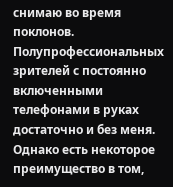снимаю во время поклонов. Полупрофессиональных зрителей с постоянно включенными телефонами в руках достаточно и без меня.
Однако есть некоторое преимущество в том,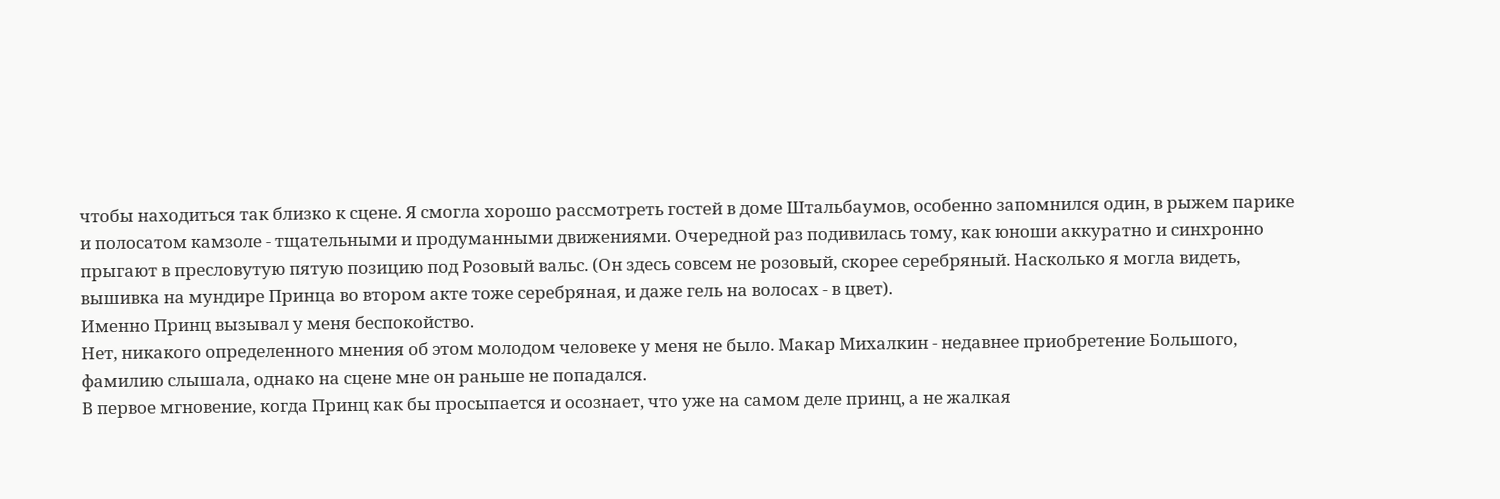чтобы находиться так близко к сцене. Я смогла хорошо рассмотреть гостей в доме Штальбаумов, особенно запомнился один, в рыжем парике и полосатом камзоле - тщательными и продуманными движениями. Очередной раз подивилась тому, как юноши аккуратно и синхронно прыгают в пресловутую пятую позицию под Розовый вальс. (Он здесь совсем не розовый, скорее серебряный. Насколько я могла видеть, вышивка на мундире Принца во втором акте тоже серебряная, и даже гель на волосах - в цвет).
Именно Принц вызывал у меня беспокойство.
Нет, никакого определенного мнения об этом молодом человеке у меня не было. Макар Михалкин - недавнее приобретение Большого, фамилию слышала, однако на сцене мне он раньше не попадался.
В первое мгновение, когда Принц как бы просыпается и осознает, что уже на самом деле принц, а не жалкая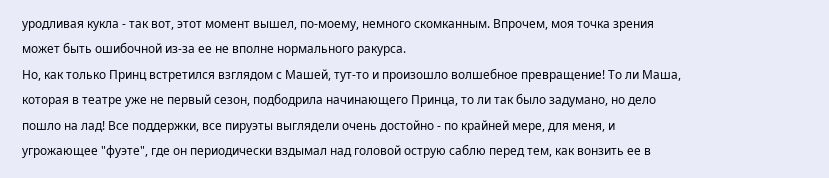уродливая кукла - так вот, этот момент вышел, по-моему, немного скомканным. Впрочем, моя точка зрения может быть ошибочной из-за ее не вполне нормального ракурса.
Но, как только Принц встретился взглядом с Машей, тут-то и произошло волшебное превращение! То ли Маша, которая в театре уже не первый сезон, подбодрила начинающего Принца, то ли так было задумано, но дело пошло на лад! Все поддержки, все пируэты выглядели очень достойно - по крайней мере, для меня, и угрожающее "фуэте", где он периодически вздымал над головой острую саблю перед тем, как вонзить ее в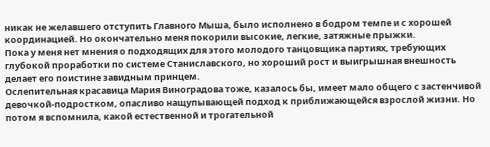никак не желавшего отступить Главного Мыша, было исполнено в бодром темпе и с хорошей координацией. Но окончательно меня покорили высокие, легкие, затяжные прыжки.
Пока у меня нет мнения о подходящих для этого молодого танцовщика партиях, требующих глубокой проработки по системе Станиславского, но хороший рост и выигрышная внешность делает его поистине завидным принцем.
Ослепительная красавица Мария Виноградова тоже, казалось бы, имеет мало общего с застенчивой девочкой-подростком, опасливо нащупывающей подход к приближающейся взрослой жизни. Но потом я вспомнила, какой естественной и трогательной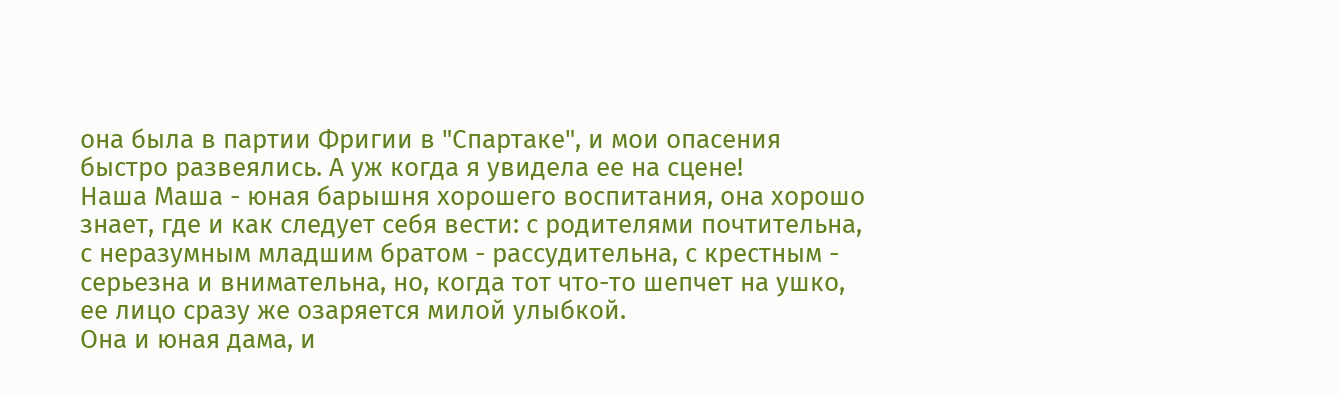она была в партии Фригии в "Спартаке", и мои опасения быстро развеялись. А уж когда я увидела ее на сцене!
Наша Маша - юная барышня хорошего воспитания, она хорошо знает, где и как следует себя вести: с родителями почтительна, с неразумным младшим братом - рассудительна, с крестным - серьезна и внимательна, но, когда тот что-то шепчет на ушко, ее лицо сразу же озаряется милой улыбкой.
Она и юная дама, и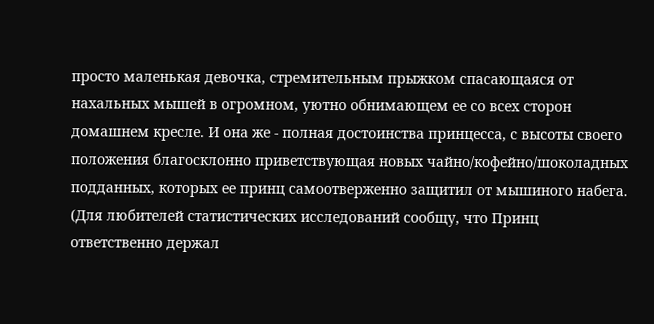просто маленькая девочка, стремительным прыжком спасающаяся от нахальных мышей в огромном, уютно обнимающем ее со всех сторон домашнем кресле. И она же - полная достоинства принцесса, с высоты своего положения благосклонно приветствующая новых чайно/кофейно/шоколадных подданных, которых ее принц самоотверженно защитил от мышиного набега. (Для любителей статистических исследований сообщу, что Принц ответственно держал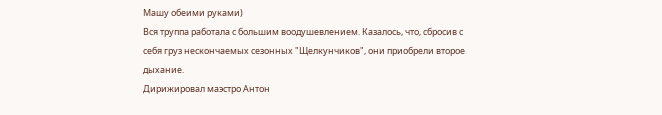Машу обеими руками)
Вся труппа работала с большим воодушевлением. Казалось, что, сбросив с себя груз нескончаемых сезонных "Щелкунчиков", они приобрели второе дыхание.
Дирижировал маэстро Антон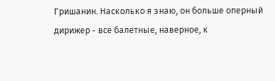Гришанин. Насколько я знаю, он больше оперный дирижер - все балетные, наверное, к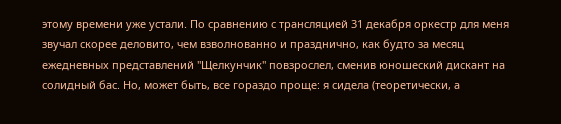этому времени уже устали. По сравнению с трансляцией 31 декабря оркестр для меня звучал скорее деловито, чем взволнованно и празднично, как будто за месяц ежедневных представлений "Щелкунчик" повзрослел, сменив юношеский дискант на солидный бас. Но, может быть, все гораздо проще: я сидела (теоретически, а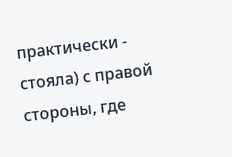практически - стояла) с правой стороны, где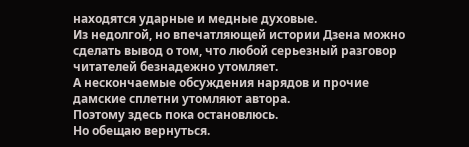находятся ударные и медные духовые.
Из недолгой, но впечатляющей истории Дзена можно сделать вывод о том, что любой серьезный разговор читателей безнадежно утомляет.
А нескончаемые обсуждения нарядов и прочие дамские сплетни утомляют автора.
Поэтому здесь пока остановлюсь.
Но обещаю вернуться.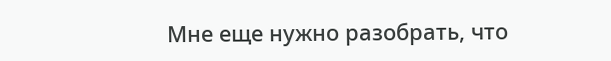Мне еще нужно разобрать, что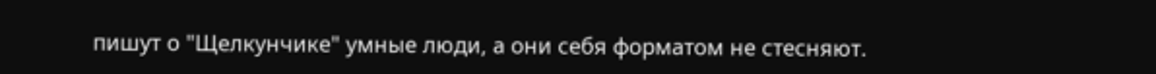пишут о "Щелкунчике" умные люди, а они себя форматом не стесняют.